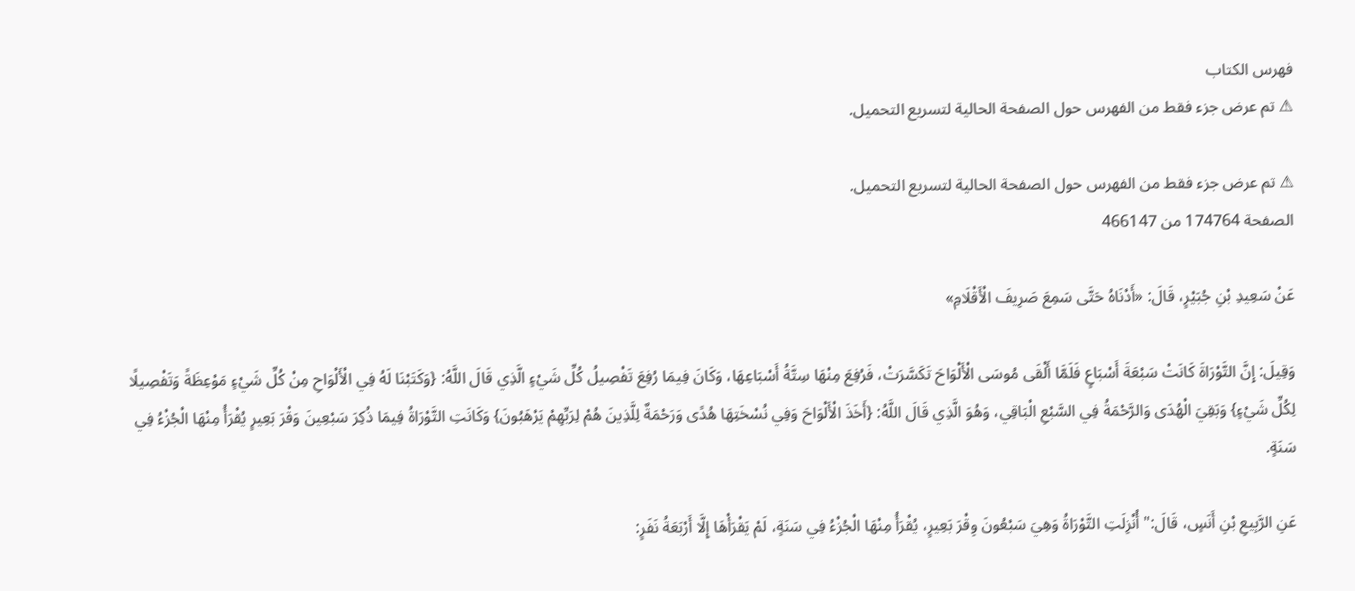فهرس الكتاب
⚠ تم عرض جزء فقط من الفهرس حول الصفحة الحالية لتسريع التحميل.

⚠ تم عرض جزء فقط من الفهرس حول الصفحة الحالية لتسريع التحميل.
الصفحة 174764 من 466147

عَنْ سَعِيدِ بْنِ جُبَيْرٍ، قَالَ: «أَدْنَاهُ حَتَّى سَمِعَ صَرِيفَ الْأَقْلَامِ»

وَقِيلَ: إِنَّ التَّوْرَاةَ كَانَتْ سَبْعَةَ أَسْبَاعٍ فَلَمَّا أَلْقَى مُوسَى الْأَلْوَاحَ تَكَسَّرَتْ، فَرُفِعَ مِنْهَا سِتَّةُ أَسْبَاعِهَا، وَكَانَ فِيمَا رُفِعَ تَفْصِيلُ كُلِّ شَيْءٍ الَّذِي قَالَ اللَّهُ: {وَكَتَبْنَا لَهُ فِي الْأَلْوَاحِ مِنْ كُلِّ شَيْءٍ مَوْعِظَةً وَتَفْصِيلًا لِكُلِّ شَيْءٍ} وَبَقِيَ الْهُدَى وَالرَّحْمَةُ فِي السَّبْعِ الْبَاقِي، وَهُوَ الَّذِي قَالَ اللَّهُ: {أَخَذَ الْأَلْوَاحَ وَفِي نُسْخَتِهَا هُدًى وَرَحْمَةٌ لِلَّذِينَ هُمْ لِرَبِّهِمْ يَرْهَبُونَ} وَكَانَتِ التَّوْرَاةُ فِيمَا ذُكِرَ سَبْعِينَ وَقْرَ بَعِيرٍ يُقْرَأُ مِنْهَا الْجُزْءُ فِي سَنَةٍ.

عَنِ الرَّبِيعِ بْنِ أَنَسٍ، قَالَ:"أُنْزِلَتِ التَّوْرَاةُ وَهِيَ سَبْعُونَ وِقْرَ بَعِيرٍ، يُقْرَأُ مِنْهَا الْجُزْءُ فِي سَنَةٍ، لَمْ يَقْرَأْهَا إِلَّا أَرْبَعَةُ نَفَرٍ: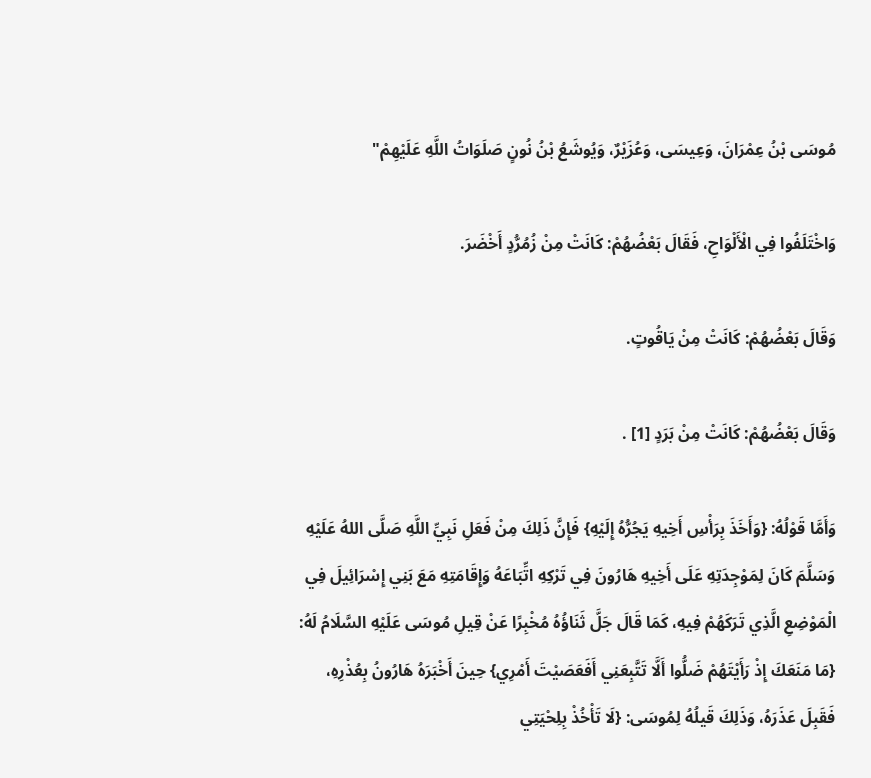مُوسَى بْنُ عِمْرَانَ، وَعِيسَى، وَعُزَيْرٌ، وَيُوشَعُ بْنُ نُونٍ صَلَوَاتُ اللَّهِ عَلَيْهِمْ"

وَاخْتَلَفُوا فِي الْأَلْوَاحِ، فَقَالَ بَعْضُهُمْ: كَانَتْ مِنْ زُمُرُّدٍ أَخْضَرَ.

وَقَالَ بَعْضُهُمْ: كَانَتْ مِنْ يَاقُوتٍ.

وَقَالَ بَعْضُهُمْ: كَانَتْ مِنْ بَرَدٍ [1] .

وَأَمَّا قَوْلُهُ: {وَأَخَذَ بِرَأْسِ أَخِيهِ يَجُرُّهُ إِلَيْهِ} فَإِنَّ ذَلِكَ مِنْ فَعَلِ نَبِيِّ اللَّهِ صَلَّى اللهُ عَلَيْهِ وَسَلَّمَ كَانَ لِمَوْجِدَتِهِ عَلَى أَخِيهِ هَارُونَ فِي تَرْكِهِ اتِّبَاعَهُ وَإِقَامَتِهِ مَعَ بَنِي إِسْرَائِيلَ فِي الْمَوْضِعِ الَّذِي تَرَكَهُمْ فِيهِ، كَمَا قَالَ جَلَّ ثَنَاؤُهُ مُخْبِرًا عَنْ قِيلِ مُوسَى عَلَيْهِ السَّلَامُ لَهُ: {مَا مَنَعَكَ إِذْ رَأَيْتَهُمْ ضَلُّوا أَلَّا تَتَّبِعَنِي أَفَعَصَيْتَ أَمْرِي} حِينَ أَخْبَرَهُ هَارُونُ بِعُذْرِهِ، فَقَبِلَ عَذَرَهُ، وَذَلِكَ قَيلُهُ لِمُوسَى: {لَا تَأْخُذْ بِلِحْيَتِي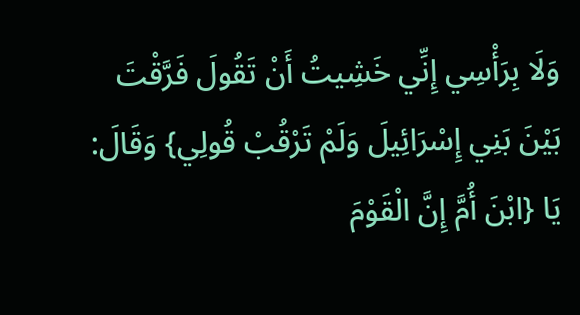وَلَا بِرَأْسِي إِنِّي خَشِيتُ أَنْ تَقُولَ فَرَّقْتَ بَيْنَ بَنِي إِسْرَائِيلَ وَلَمْ تَرْقُبْ قُولِي} وَقَالَ: يَا {ابْنَ أُمَّ إِنَّ الْقَوْمَ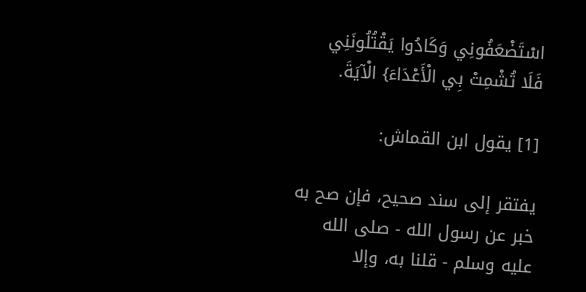اسْتَضْعَفُونِي وَكَادُوا يَقْتُلُونَنِي فَلَا تُشْمِتْ بِي الْأَعْدَاءَ} الْآيَةَ.

[1] يقول ابن القماش:

يفتقر إلى سند صحيح، فإن صح به خبر عن رسول الله - صلى الله عليه وسلم - قلنا به، وإلا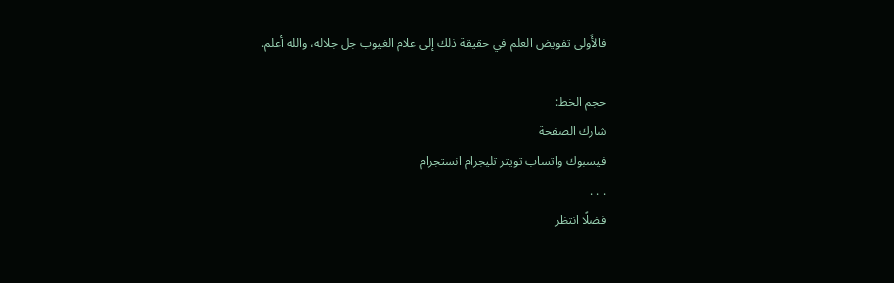فالأَولى تفويض العلم في حقيقة ذلك إلى علام الغيوب جل جلاله، والله أعلم.

حجم الخط:
شارك الصفحة
فيسبوك واتساب تويتر تليجرام انستجرام
. . .
فضلًا انتظر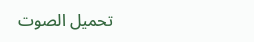تحميل الصوت